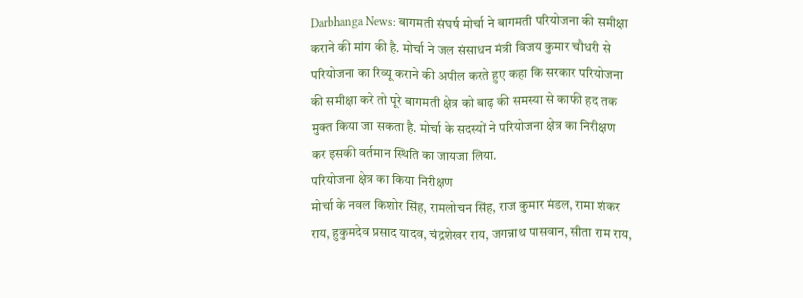Darbhanga News: बागमती संघर्ष मोर्चा ने बागमती परियोजना की समीक्षा कराने की मांग की है. मोर्चा ने जल संसाधन मंत्री विजय कुमार चौधरी से परियोजना का रिव्यू कराने की अपील करते हुए कहा कि सरकार परियोजना की समीक्षा करे तो पूरे बागमती क्षेत्र को बाढ़ की समस्या से काफी हद तक मुक्त किया जा सकता है. मोर्चा के सदस्यों ने परियोजना क्षेत्र का निरीक्षण कर इसकी वर्तमान स्थिति का जायजा लिया.
परियोजना क्षेत्र का किया निरीक्षण
मोर्चा के नवल किशोर सिंह, रामलोचन सिंह, राज कुमार मंडल, रामा शंकर राय, हुकुमदेव प्रसाद यादव, चंद्रशेखर राय, जगन्नाथ पासवान, सीता राम राय,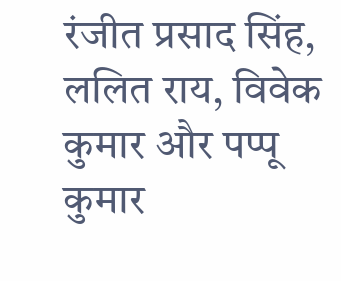रंजीत प्रसाद सिंह, ललित राय, विवेक कुमार और पप्पू कुमार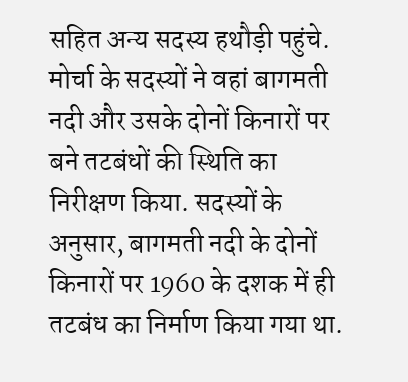सहित अन्य सदस्य हथौड़ी पहुंचे.
मोर्चा के सदस्यों ने वहां बागमती नदी और उसके दोनों किनारों पर बने तटबंधों की स्थिति का निरीक्षण किया. सदस्यों के अनुसार, बागमती नदी के दोनों किनारों पर 1960 के दशक में ही तटबंध का निर्माण किया गया था.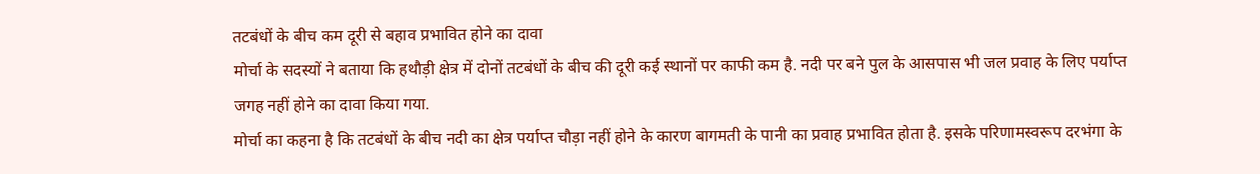तटबंधों के बीच कम दूरी से बहाव प्रभावित होने का दावा
मोर्चा के सदस्यों ने बताया कि हथौड़ी क्षेत्र में दोनों तटबंधों के बीच की दूरी कई स्थानों पर काफी कम है. नदी पर बने पुल के आसपास भी जल प्रवाह के लिए पर्याप्त जगह नहीं होने का दावा किया गया.
मोर्चा का कहना है कि तटबंधों के बीच नदी का क्षेत्र पर्याप्त चौड़ा नहीं होने के कारण बागमती के पानी का प्रवाह प्रभावित होता है. इसके परिणामस्वरूप दरभंगा के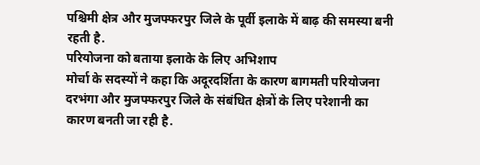पश्चिमी क्षेत्र और मुजफ्फरपुर जिले के पूर्वी इलाके में बाढ़ की समस्या बनी रहती है.
परियोजना को बताया इलाके के लिए अभिशाप
मोर्चा के सदस्यों ने कहा कि अदूरदर्शिता के कारण बागमती परियोजना दरभंगा और मुजफ्फरपुर जिले के संबंधित क्षेत्रों के लिए परेशानी का कारण बनती जा रही है.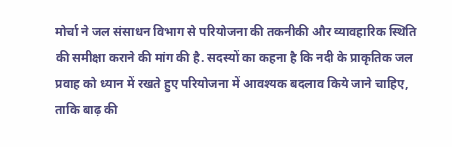मोर्चा ने जल संसाधन विभाग से परियोजना की तकनीकी और व्यावहारिक स्थिति की समीक्षा कराने की मांग की है. सदस्यों का कहना है कि नदी के प्राकृतिक जल प्रवाह को ध्यान में रखते हुए परियोजना में आवश्यक बदलाव किये जाने चाहिए, ताकि बाढ़ की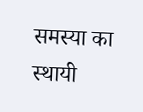समस्या का स्थायी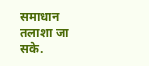समाधान तलाशा जा सके.